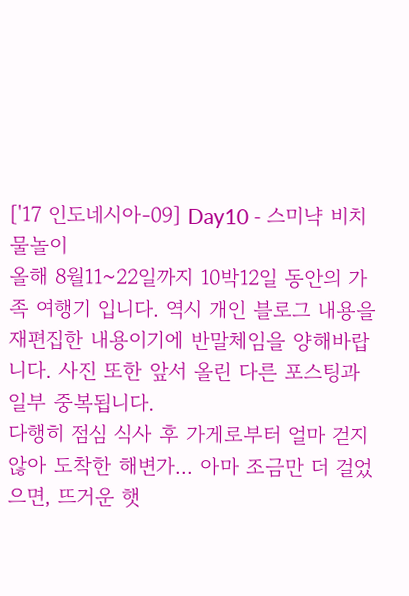['17 인도네시아-09] Day10 - 스미냑 비치 물놀이
올해 8월11~22일까지 10박12일 동안의 가족 여행기 입니다. 역시 개인 블로그 내용을 재편집한 내용이기에 반말체임을 양해바랍니다. 사진 또한 앞서 올린 다른 포스팅과 일부 중복됩니다.
다행히 점심 식사 후 가게로부터 얼마 걷지않아 도착한 해변가... 아마 조금만 더 걸었으면, 뜨거운 햇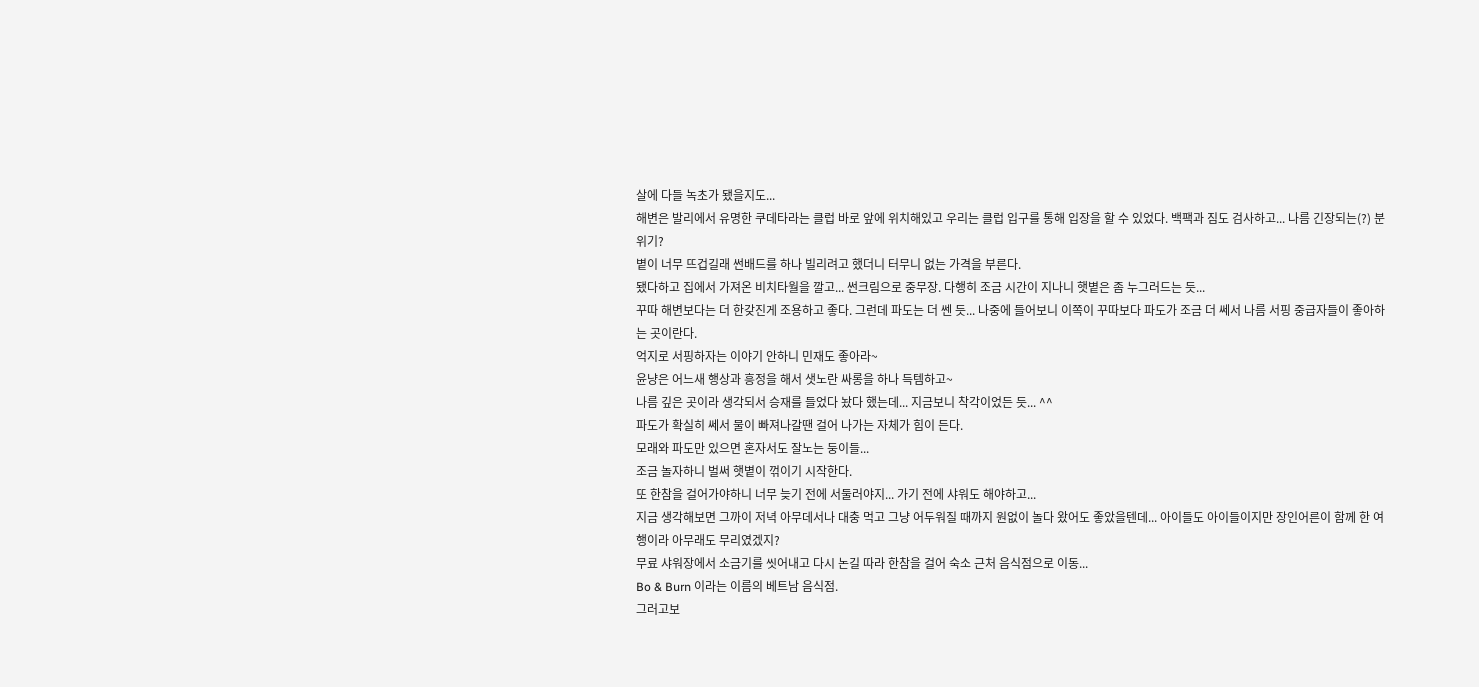살에 다들 녹초가 됐을지도...
해변은 발리에서 유명한 쿠데타라는 클럽 바로 앞에 위치해있고 우리는 클럽 입구를 통해 입장을 할 수 있었다. 백팩과 짐도 검사하고... 나름 긴장되는(?) 분위기?
볕이 너무 뜨겁길래 썬배드를 하나 빌리려고 했더니 터무니 없는 가격을 부른다.
됐다하고 집에서 가져온 비치타월을 깔고... 썬크림으로 중무장. 다행히 조금 시간이 지나니 햇볕은 좀 누그러드는 듯...
꾸따 해변보다는 더 한갖진게 조용하고 좋다. 그런데 파도는 더 쎈 듯... 나중에 들어보니 이쪽이 꾸따보다 파도가 조금 더 쎄서 나름 서핑 중급자들이 좋아하는 곳이란다.
억지로 서핑하자는 이야기 안하니 민재도 좋아라~
윤냥은 어느새 행상과 흥정을 해서 샛노란 싸롱을 하나 득템하고~
나름 깊은 곳이라 생각되서 승재를 들었다 놨다 했는데... 지금보니 착각이었든 듯... ^^
파도가 확실히 쎄서 물이 빠져나갈땐 걸어 나가는 자체가 힘이 든다.
모래와 파도만 있으면 혼자서도 잘노는 둥이들...
조금 놀자하니 벌써 햇볕이 꺾이기 시작한다.
또 한참을 걸어가야하니 너무 늦기 전에 서둘러야지... 가기 전에 샤워도 해야하고...
지금 생각해보면 그까이 저녁 아무데서나 대충 먹고 그냥 어두워질 때까지 원없이 놀다 왔어도 좋았을텐데... 아이들도 아이들이지만 장인어른이 함께 한 여행이라 아무래도 무리였겠지?
무료 샤워장에서 소금기를 씻어내고 다시 논길 따라 한참을 걸어 숙소 근처 음식점으로 이동...
Bo & Burn 이라는 이름의 베트남 음식점.
그러고보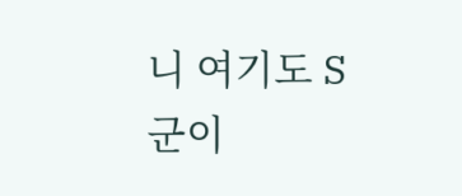니 여기도 S군이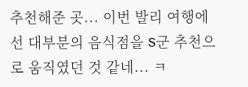추천해준 곳... 이번 발리 여행에선 대부분의 음식점을 S군 추천으로 움직였던 것 같네... ㅋ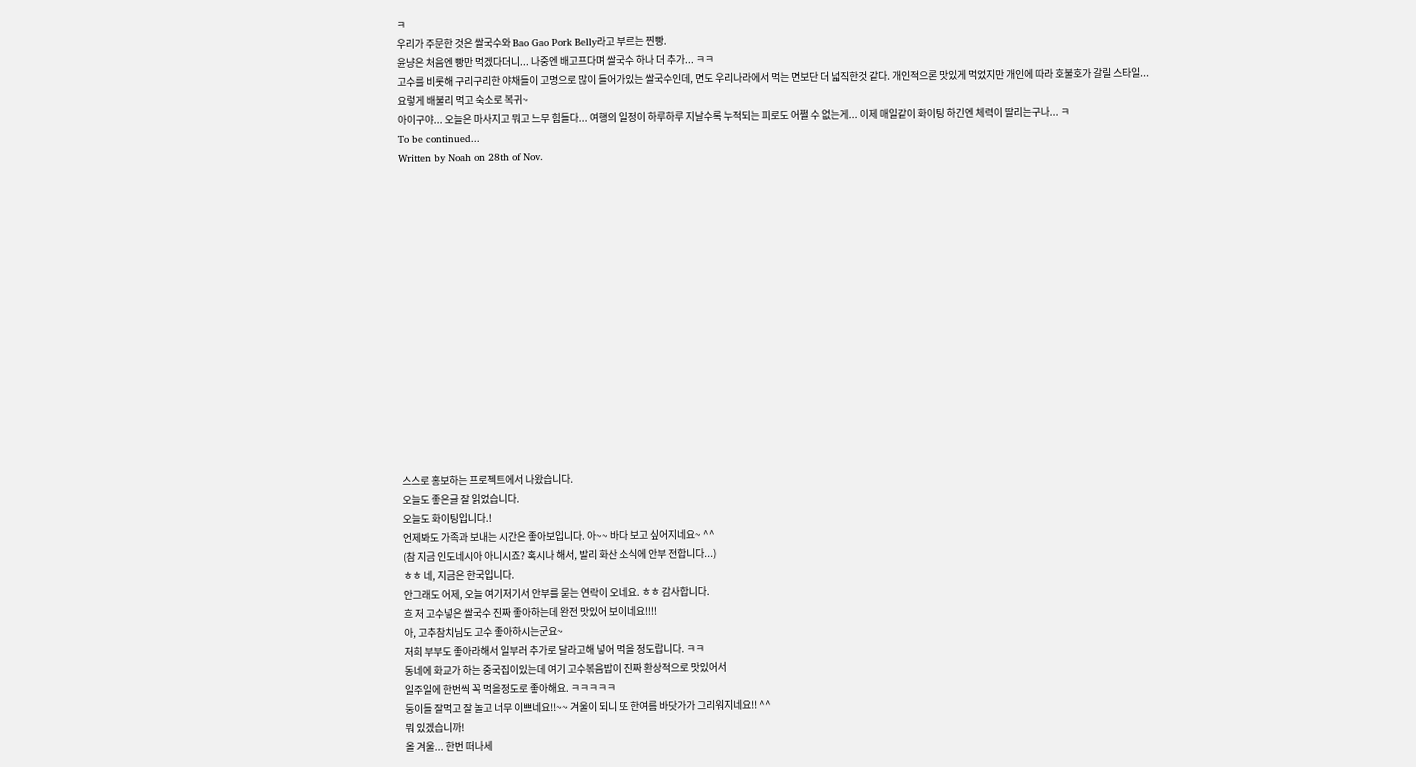ㅋ
우리가 주문한 것은 쌀국수와 Bao Gao Pork Belly라고 부르는 찐빵.
윤냥은 처음엔 빵만 먹겠다더니... 나중엔 배고프다며 쌀국수 하나 더 추가... ㅋㅋ
고수를 비롯해 구리구리한 야채들이 고명으로 많이 들어가있는 쌀국수인데, 면도 우리나라에서 먹는 면보단 더 넓직한것 같다. 개인적으론 맛있게 먹었지만 개인에 따라 호불호가 갈릴 스타일...
요렇게 배불리 먹고 숙소로 복귀~
아이구야... 오늘은 마사지고 뭐고 느무 힘들다... 여행의 일정이 하루하루 지날수록 누적되는 피로도 어쩔 수 없는게... 이제 매일같이 화이팅 하긴엔 체력이 딸리는구나... ㅋ
To be continued...
Written by Noah on 28th of Nov.
















스스로 홍보하는 프로젝트에서 나왔습니다.
오늘도 좋은글 잘 읽었습니다.
오늘도 화이팅입니다.!
언제봐도 가족과 보내는 시간은 좋아보입니다. 아~~ 바다 보고 싶어지네요~ ^^
(참 지금 인도네시아 아니시죠? 혹시나 해서, 발리 화산 소식에 안부 전합니다...)
ㅎㅎ 네, 지금은 한국입니다.
안그래도 어제, 오늘 여기저기서 안부를 묻는 연락이 오네요. ㅎㅎ 감사합니다.
흐 저 고수넣은 쌀국수 진짜 좋아하는데 완전 맛있어 보이네요!!!!
아, 고추참치님도 고수 좋아하시는군요~
저희 부부도 좋아라해서 일부러 추가로 달라고해 넣어 먹을 정도랍니다. ㅋㅋ
동네에 화교가 하는 중국집이있는데 여기 고수볶음밥이 진짜 환상적으로 맛있어서
일주일에 한번씩 꼭 먹을정도로 좋아해요. ㅋㅋㅋㅋㅋ
둥이들 잘먹고 잘 놀고 너무 이쁘네요!!~~ 겨울이 되니 또 한여름 바닷가가 그리워지네요!! ^^
뭐 있겠습니까!
올 겨울... 한번 떠나세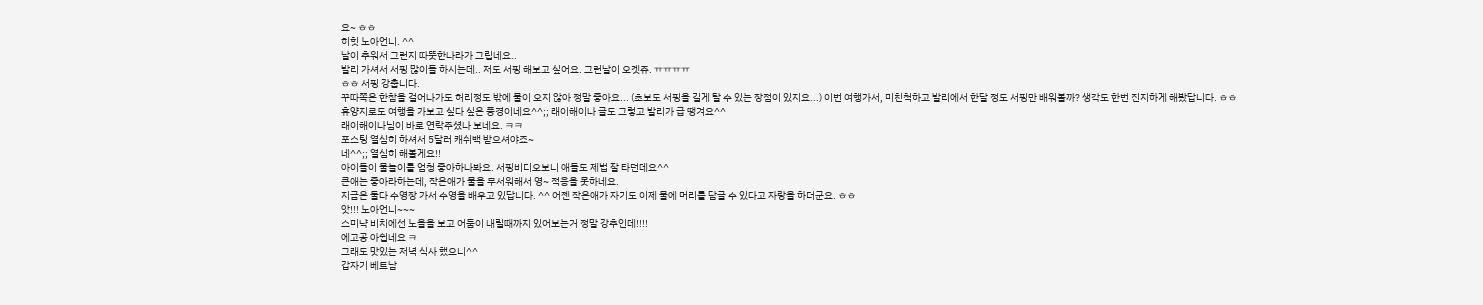요~ ㅎㅎ
히힛 노아언니. ^^
날이 추워서 그런지 따뜻한나라가 그립네요..
발리 가셔서 서핑 많이들 하시는데.. 저도 서핑 해보고 싶어요. 그런날이 오겟쥬. ㅠㅠㅠㅠ
ㅎㅎ 서핑 강춥니다.
꾸따쪽은 한참을 걸어나가도 허리정도 밖에 물이 오지 않아 정말 좋아요... (초보도 서핑을 길게 탈 수 있는 장점이 있지요...) 이번 여행가서, 미친척하고 발리에서 한달 정도 서핑만 배워볼까? 생각도 한번 진지하게 해봤답니다. ㅎㅎ
휴양지로도 여행을 가보고 싶다 싶은 풍경이네요^^;; 래이해이나 글도 그렇고 발리가 급 땡겨요^^
래이해이나님이 바로 연락주셨나 보네요. ㅋㅋ
포스팅 열심히 하셔서 5달러 캐쉬백 받으셔야죠~
네^^;; 열심히 해볼게요!!
아이들이 물놀이를 엄청 좋아하나봐요. 서핑비디오보니 애들도 제법 잘 타던데요^^
큰애는 좋아라하는데, 작은애가 물을 무서워해서 영~ 적응을 못하네요.
지금은 둘다 수영장 가서 수영을 배우고 있답니다. ^^ 어젠 작은애가 자기도 이제 물에 머리를 담글 수 있다고 자랑을 하더군요. ㅎㅎ
앗!!! 노아언니~~~
스미냑 비치에선 노을을 보고 어둠이 내릴때까지 있어보는거 정말 강추인데!!!!
에고공 아쉽네요 ㅋ
그래도 맛있는 저녁 식사 했으니^^
갑자기 베트남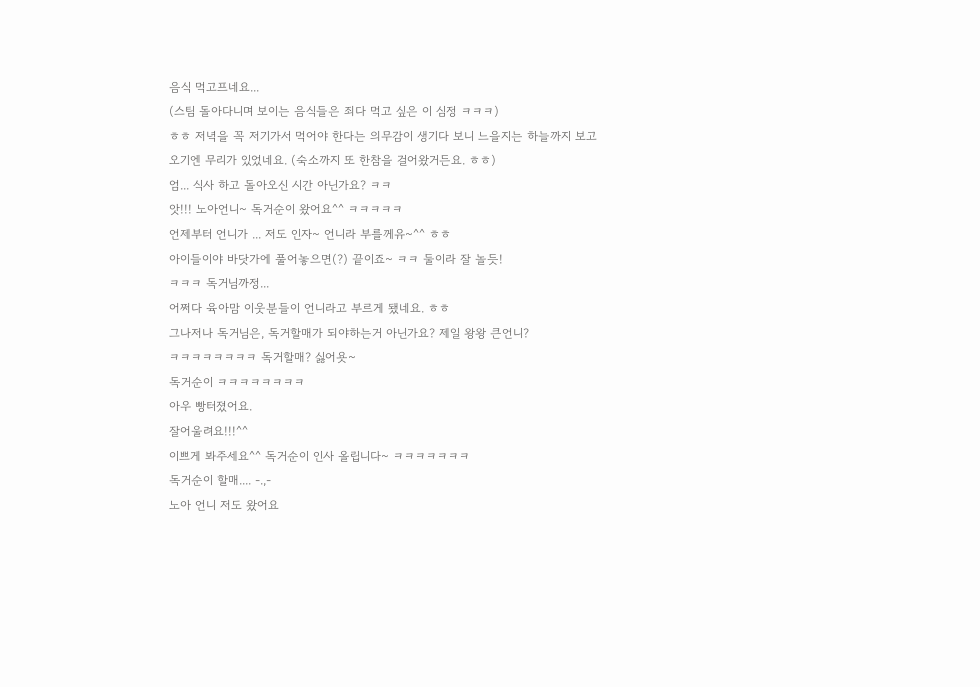음식 먹고프네요...
(스팀 돌아다니며 보이는 음식들은 죄다 먹고 싶은 이 심정 ㅋㅋㅋ)
ㅎㅎ 저녁을 꼭 저기가서 먹어야 한다는 의무감이 생기다 보니 느을지는 하늘까지 보고 오기엔 무리가 있었네요. (숙소까지 또 한참을 걸어왔거든요. ㅎㅎ)
엄... 식사 하고 돌아오신 시간 아닌가요? ㅋㅋ
앗!!! 노아언니~ 독거순이 왔어요^^ ㅋㅋㅋㅋㅋ
언제부터 언니가 ... 저도 인자~ 언니라 부를께유~^^ ㅎㅎ
아이들이야 바닷가에 풀어놓으면(?) 끝이죠~ ㅋㅋ 둘이라 잘 놀듯!
ㅋㅋㅋ 독거님까정...
어쩌다 육아맘 이웃분들이 언니라고 부르게 됐네요. ㅎㅎ
그나저나 독거님은, 독거할매가 되야하는거 아닌가요? 제일 왕왕 큰언니?
ㅋㅋㅋㅋㅋㅋㅋㅋ 독거할매? 싫어욧~
독거순이 ㅋㅋㅋㅋㅋㅋㅋㅋ
아우 빵터졌어요.
잘어울려요!!!^^
이쁘게 봐주세요^^ 독거순이 인사 올립니다~ ㅋㅋㅋㅋㅋㅋㅋ
독거순이 할매.... -.,-
노아 언니 저도 왔어요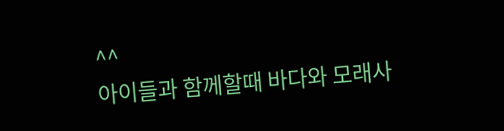^^
아이들과 함께할때 바다와 모래사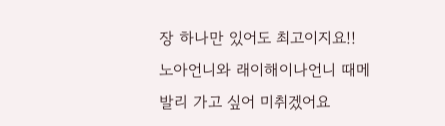장 하나만 있어도 최고이지요!!
노아언니와 래이해이나언니 때메
발리 가고 싶어 미취겠어요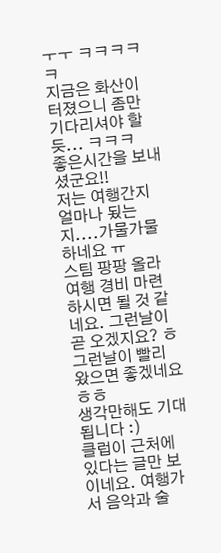ㅜㅜ ㅋㅋㅋㅋㅋ
지금은 화산이 터졌으니 좀만 기다리셔야 할 듯... ㅋㅋㅋ
좋은시간을 보내셨군요!!
저는 여행간지 얼마나 됬는지....가물가물하네요 ㅠ
스팀 팡팡 올라 여행 경비 마련하시면 될 것 같네요. 그런날이 곧 오겠지요? ㅎ
그런날이 빨리 왔으면 좋겠네요 ㅎㅎ
생각만해도 기대됩니다 :)
클럽이 근처에 있다는 글만 보이네요. 여행가서 음악과 술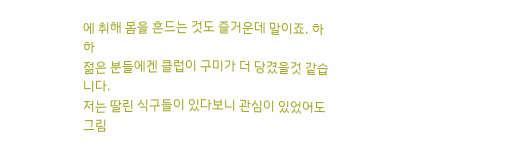에 취해 몸을 흔드는 것도 즐거운데 말이죠. 하하
젊은 분들에겐 클럽이 구미가 더 당겼을것 같습니다.
저는 딸린 식구들이 있다보니 관심이 있었어도 그림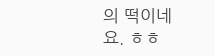의 떡이네요. ㅎㅎ